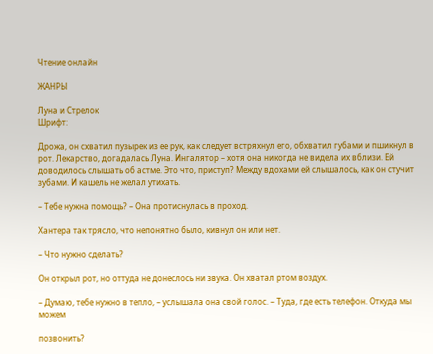Чтение онлайн

ЖАНРЫ

Луна и Стрелок
Шрифт:

Дрожа, он схватил пузырек из ее рук, как следует встряхнул его, обхватил губами и пшикнул в рот. Лекарство, догадалась Луна. Ингалятор – хотя она никогда не видела их вблизи. Ей доводилось слышать об астме. Это что, приступ? Между вдохами ей слышалось, как он стучит зубами. И кашель не желал утихать.

– Тебе нужна помощь? – Она протиснулась в проход.

Хантера так трясло, что непонятно было, кивнул он или нет.

– Что нужно сделать?

Он открыл рот, но оттуда не донеслось ни звука. Он хватал ртом воздух.

– Думаю, тебе нужно в тепло, – услышала она свой голос. – Туда, где есть телефон. Откуда мы можем

позвонить?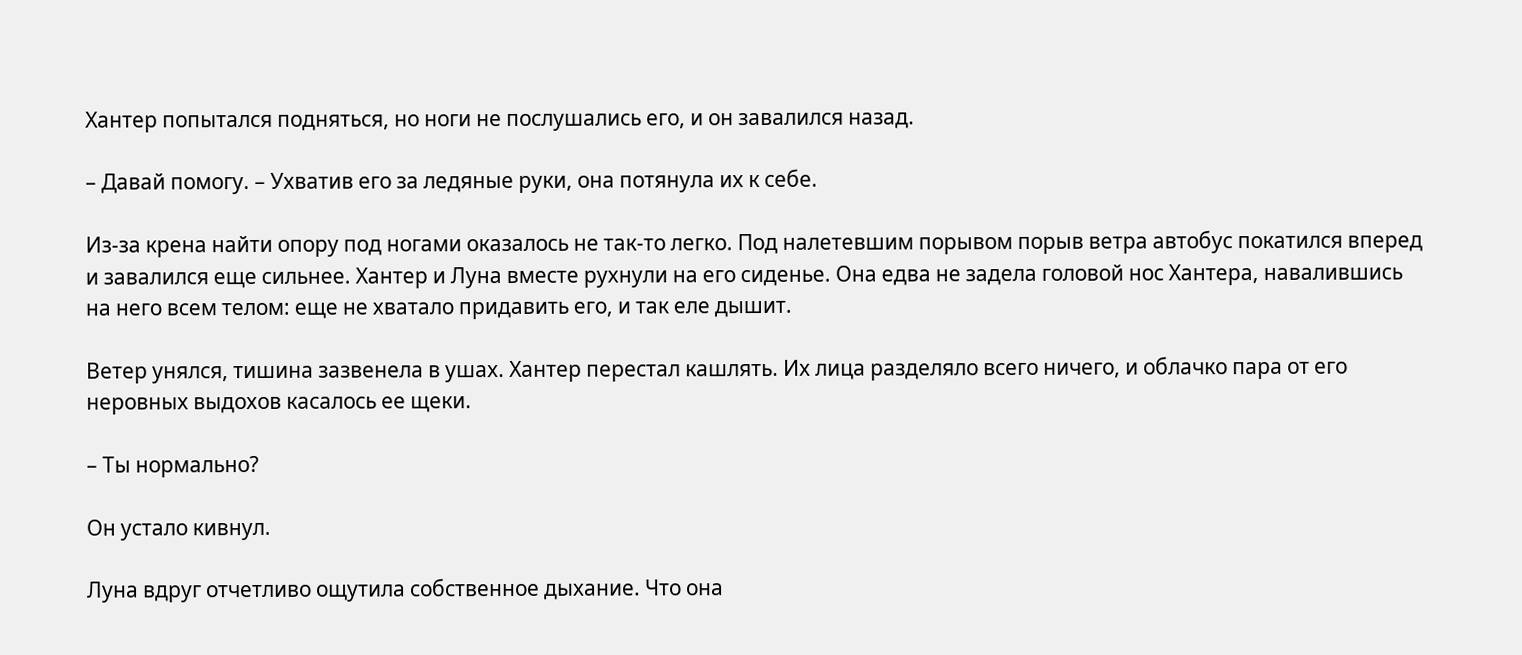Хантер попытался подняться, но ноги не послушались его, и он завалился назад.

– Давай помогу. – Ухватив его за ледяные руки, она потянула их к себе.

Из-за крена найти опору под ногами оказалось не так-то легко. Под налетевшим порывом порыв ветра автобус покатился вперед и завалился еще сильнее. Хантер и Луна вместе рухнули на его сиденье. Она едва не задела головой нос Хантера, навалившись на него всем телом: еще не хватало придавить его, и так еле дышит.

Ветер унялся, тишина зазвенела в ушах. Хантер перестал кашлять. Их лица разделяло всего ничего, и облачко пара от его неровных выдохов касалось ее щеки.

– Ты нормально?

Он устало кивнул.

Луна вдруг отчетливо ощутила собственное дыхание. Что она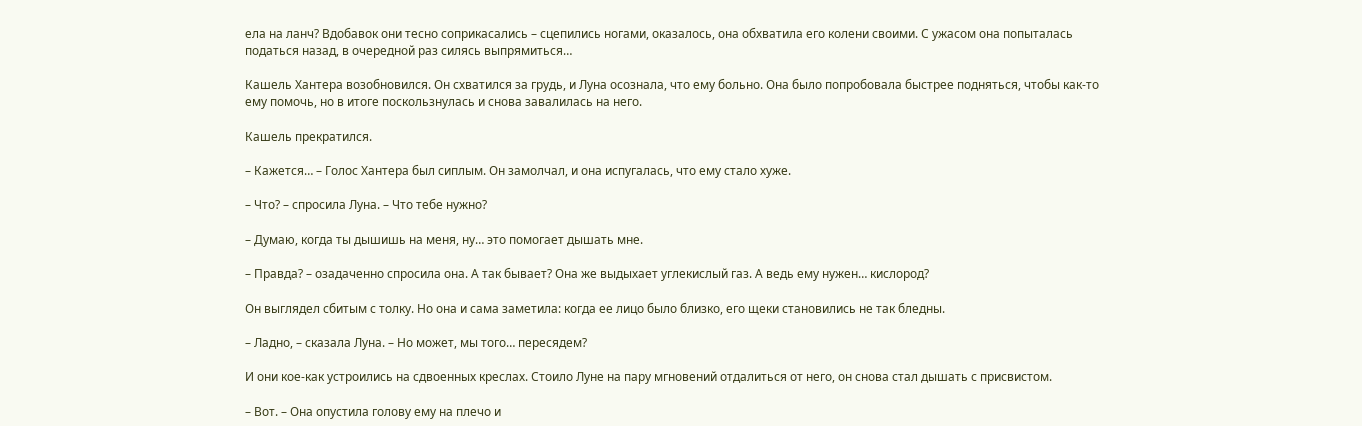ела на ланч? Вдобавок они тесно соприкасались – сцепились ногами, оказалось, она обхватила его колени своими. С ужасом она попыталась податься назад, в очередной раз силясь выпрямиться…

Кашель Хантера возобновился. Он схватился за грудь, и Луна осознала, что ему больно. Она было попробовала быстрее подняться, чтобы как-то ему помочь, но в итоге поскользнулась и снова завалилась на него.

Кашель прекратился.

– Кажется… – Голос Хантера был сиплым. Он замолчал, и она испугалась, что ему стало хуже.

– Что? – спросила Луна. – Что тебе нужно?

– Думаю, когда ты дышишь на меня, ну… это помогает дышать мне.

– Правда? – озадаченно спросила она. А так бывает? Она же выдыхает углекислый газ. А ведь ему нужен… кислород?

Он выглядел сбитым с толку. Но она и сама заметила: когда ее лицо было близко, его щеки становились не так бледны.

– Ладно, – сказала Луна. – Но может, мы того… пересядем?

И они кое-как устроились на сдвоенных креслах. Стоило Луне на пару мгновений отдалиться от него, он снова стал дышать с присвистом.

– Вот. – Она опустила голову ему на плечо и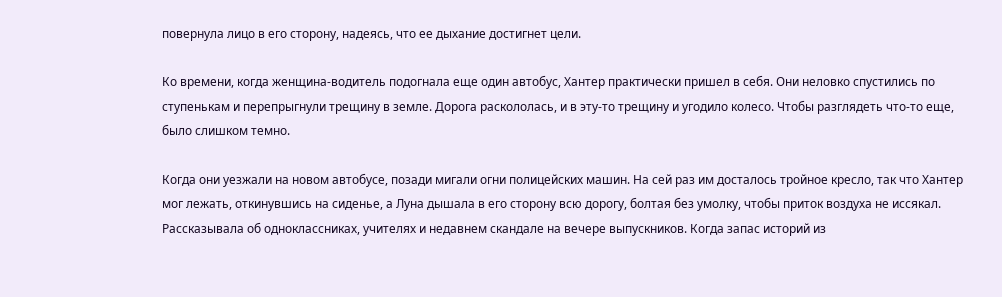повернула лицо в его сторону, надеясь, что ее дыхание достигнет цели.

Ко времени, когда женщина-водитель подогнала еще один автобус, Хантер практически пришел в себя. Они неловко спустились по ступенькам и перепрыгнули трещину в земле. Дорога раскололась, и в эту-то трещину и угодило колесо. Чтобы разглядеть что-то еще, было слишком темно.

Когда они уезжали на новом автобусе, позади мигали огни полицейских машин. На сей раз им досталось тройное кресло, так что Хантер мог лежать, откинувшись на сиденье, а Луна дышала в его сторону всю дорогу, болтая без умолку, чтобы приток воздуха не иссякал. Рассказывала об одноклассниках, учителях и недавнем скандале на вечере выпускников. Когда запас историй из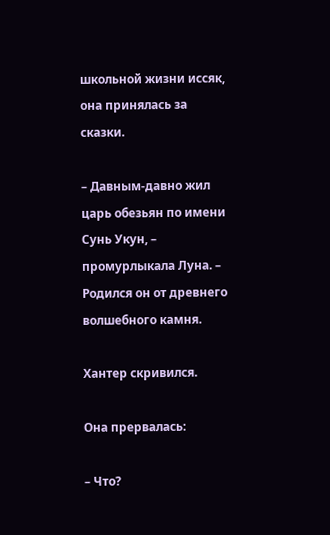школьной жизни иссяк, она принялась за сказки.

– Давным-давно жил царь обезьян по имени Сунь Укун, – промурлыкала Луна. – Родился он от древнего волшебного камня.

Хантер скривился.

Она прервалась:

– Что?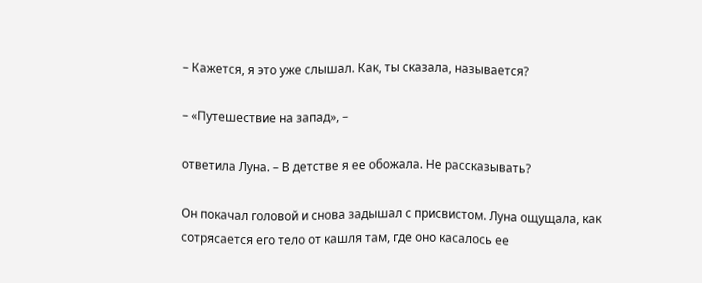– Кажется, я это уже слышал. Как, ты сказала, называется?

– «Путешествие на запад», –

ответила Луна. – В детстве я ее обожала. Не рассказывать?

Он покачал головой и снова задышал с присвистом. Луна ощущала, как сотрясается его тело от кашля там, где оно касалось ее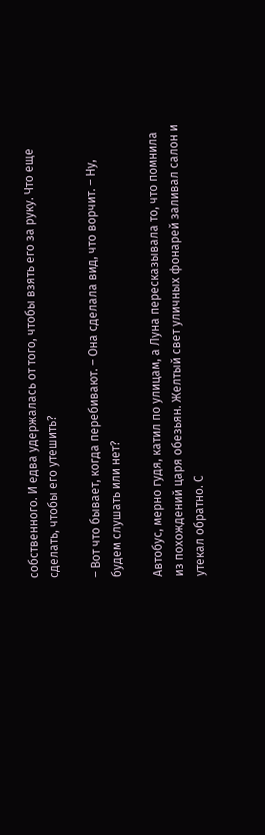собственного. И едва удержалась от того, чтобы взять его за руку. Что еще сделать, чтобы его утешить?

– Вот что бывает, когда перебивают. – Она сделала вид, что ворчит. – Ну, будем слушать или нет?

Автобус, мерно гудя, катил по улицам, а Луна пересказывала то, что помнила из похождений царя обезьян. Желтый свет уличных фонарей заливал салон и утекал обратно. С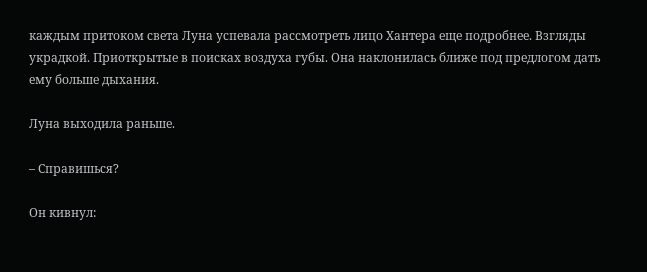каждым притоком света Луна успевала рассмотреть лицо Хантера еще подробнее. Взгляды украдкой. Приоткрытые в поисках воздуха губы. Она наклонилась ближе под предлогом дать ему больше дыхания.

Луна выходила раньше.

– Справишься?

Он кивнул: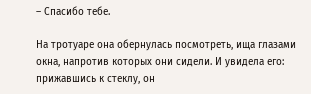– Спасибо тебе.

На тротуаре она обернулась посмотреть, ища глазами окна, напротив которых они сидели. И увидела его: прижавшись к стеклу, он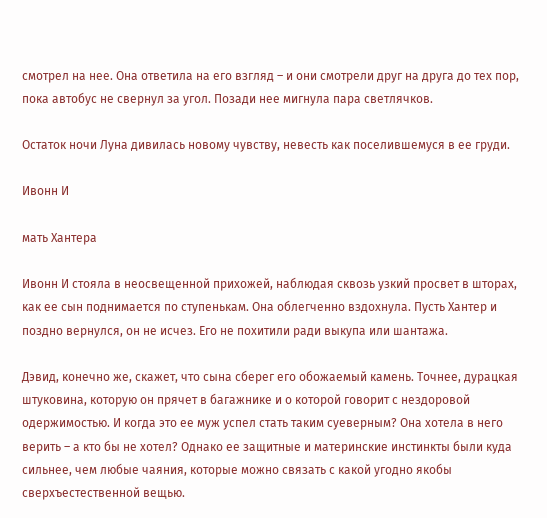смотрел на нее. Она ответила на его взгляд – и они смотрели друг на друга до тех пор, пока автобус не свернул за угол. Позади нее мигнула пара светлячков.

Остаток ночи Луна дивилась новому чувству, невесть как поселившемуся в ее груди.

Ивонн И

мать Хантера

Ивонн И стояла в неосвещенной прихожей, наблюдая сквозь узкий просвет в шторах, как ее сын поднимается по ступенькам. Она облегченно вздохнула. Пусть Хантер и поздно вернулся, он не исчез. Его не похитили ради выкупа или шантажа.

Дэвид, конечно же, скажет, что сына сберег его обожаемый камень. Точнее, дурацкая штуковина, которую он прячет в багажнике и о которой говорит с нездоровой одержимостью. И когда это ее муж успел стать таким суеверным? Она хотела в него верить – а кто бы не хотел? Однако ее защитные и материнские инстинкты были куда сильнее, чем любые чаяния, которые можно связать с какой угодно якобы сверхъестественной вещью.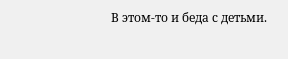В этом-то и беда с детьми.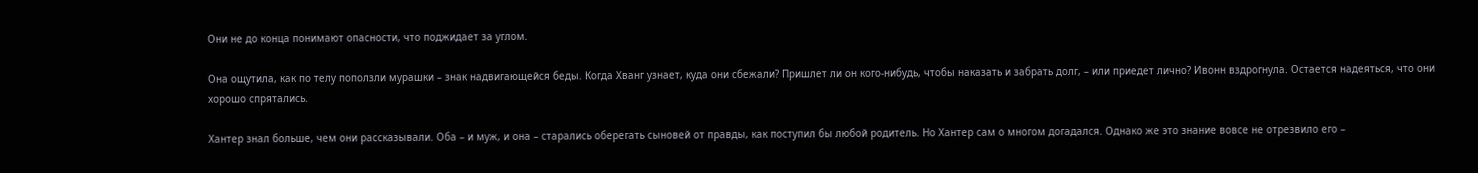Они не до конца понимают опасности, что поджидает за углом.

Она ощутила, как по телу поползли мурашки – знак надвигающейся беды. Когда Хванг узнает, куда они сбежали? Пришлет ли он кого-нибудь, чтобы наказать и забрать долг, – или приедет лично? Ивонн вздрогнула. Остается надеяться, что они хорошо спрятались.

Хантер знал больше, чем они рассказывали. Оба – и муж, и она – старались оберегать сыновей от правды, как поступил бы любой родитель. Но Хантер сам о многом догадался. Однако же это знание вовсе не отрезвило его –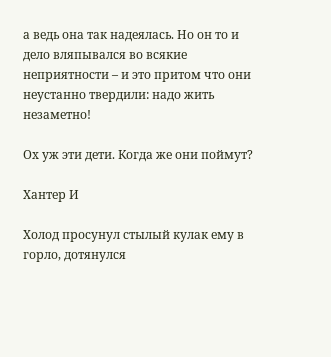а ведь она так надеялась. Но он то и дело вляпывался во всякие неприятности – и это притом что они неустанно твердили: надо жить незаметно!

Ох уж эти дети. Когда же они поймут?

Хантер И

Холод просунул стылый кулак ему в горло, дотянулся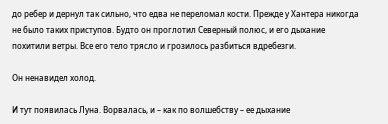до ребер и дернул так сильно, что едва не переломал кости. Прежде у Хантера никогда не было таких приступов. Будто он проглотил Северный полюс, и его дыхание похитили ветры. Все его тело трясло и грозилось разбиться вдребезги.

Он ненавидел холод.

И тут появилась Луна. Ворвалась, и – как по волшебству – ее дыхание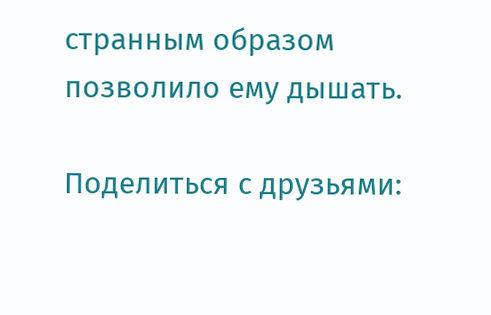странным образом позволило ему дышать.

Поделиться с друзьями: